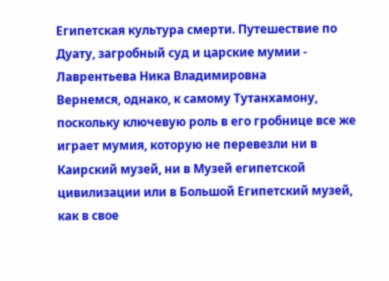Египетская культура смерти. Путешествие по Дуату, загробный суд и царские мумии - Лаврентьева Ника Владимировна
Вернемся, однако, к самому Тутанхамону, поскольку ключевую роль в его гробнице все же играет мумия, которую не перевезли ни в Каирский музей, ни в Музей египетской цивилизации или в Большой Египетский музей, как в свое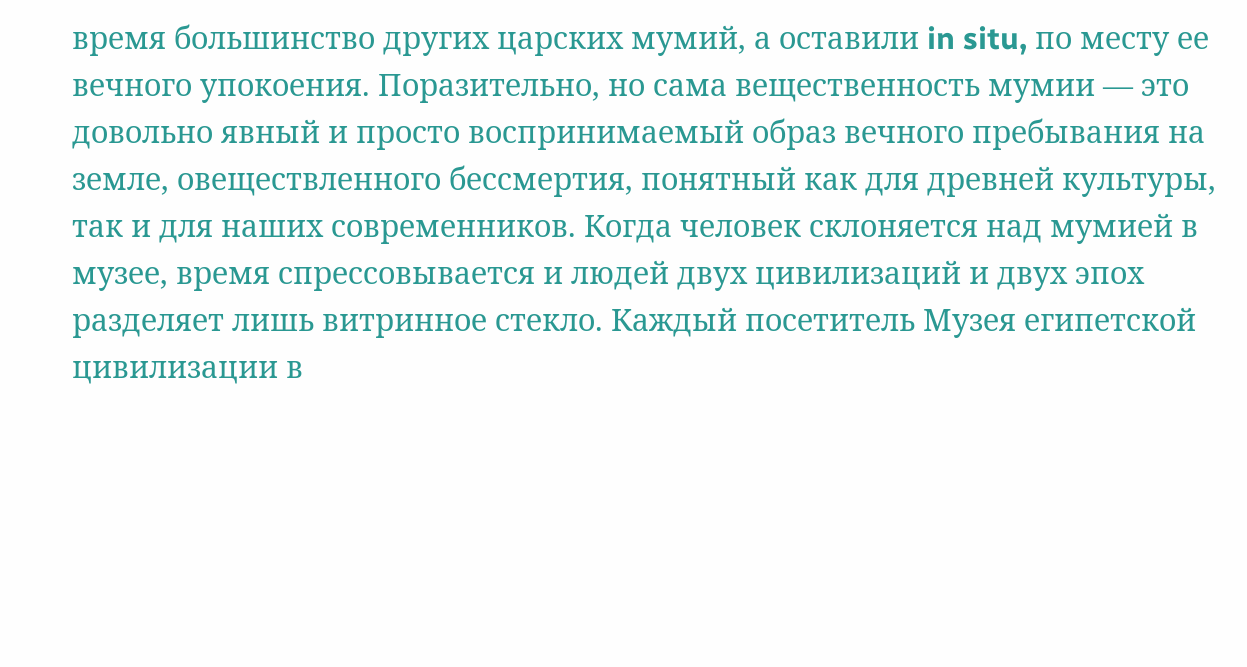время большинство других царских мумий, а оставили in situ, по месту ее вечного упокоения. Поразительно, но сама вещественность мумии — это довольно явный и просто воспринимаемый образ вечного пребывания на земле, овеществленного бессмертия, понятный как для древней культуры, так и для наших современников. Когда человек склоняется над мумией в музее, время спрессовывается и людей двух цивилизаций и двух эпох разделяет лишь витринное стекло. Каждый посетитель Музея египетской цивилизации в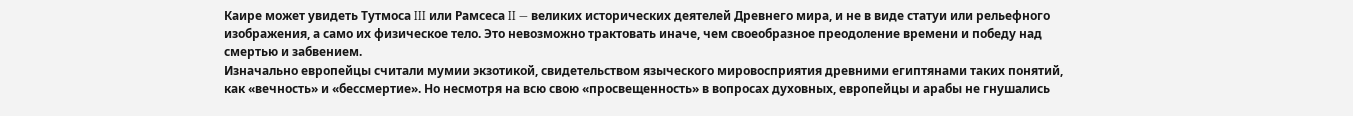Каире может увидеть Тутмоса III или Рамсеса II — великих исторических деятелей Древнего мира, и не в виде статуи или рельефного изображения, а само их физическое тело. Это невозможно трактовать иначе, чем своеобразное преодоление времени и победу над смертью и забвением.
Изначально европейцы считали мумии экзотикой, свидетельством языческого мировосприятия древними египтянами таких понятий, как «вечность» и «бессмертие». Но несмотря на всю свою «просвещенность» в вопросах духовных, европейцы и арабы не гнушались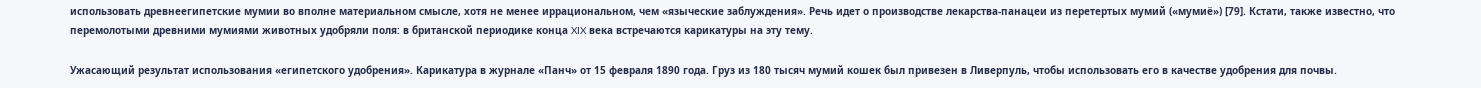использовать древнеегипетские мумии во вполне материальном смысле, хотя не менее иррациональном, чем «языческие заблуждения». Речь идет о производстве лекарства-панацеи из перетертых мумий («мумиё») [79]. Кстати, также известно, что перемолотыми древними мумиями животных удобряли поля: в британской периодике конца XIX века встречаются карикатуры на эту тему.

Ужасающий результат использования «египетского удобрения». Карикатура в журнале «Панч» от 15 февраля 1890 года. Груз из 180 тысяч мумий кошек был привезен в Ливерпуль, чтобы использовать его в качестве удобрения для почвы.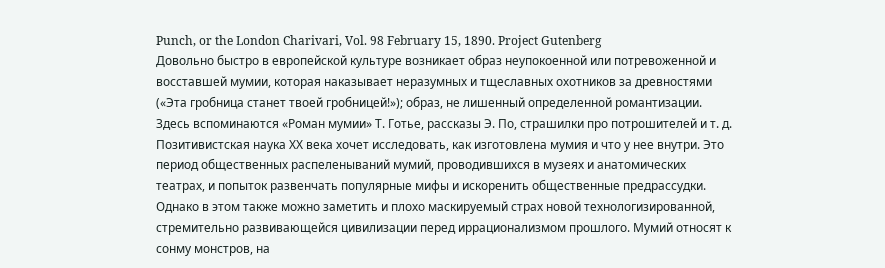Punch, or the London Charivari, Vol. 98 February 15, 1890. Project Gutenberg
Довольно быстро в европейской культуре возникает образ неупокоенной или потревоженной и восставшей мумии, которая наказывает неразумных и тщеславных охотников за древностями («Эта гробница станет твоей гробницей!»); образ, не лишенный определенной романтизации. Здесь вспоминаются «Роман мумии» Т. Готье, рассказы Э. По, страшилки про потрошителей и т. д.
Позитивистская наука ХХ века хочет исследовать, как изготовлена мумия и что у нее внутри. Это период общественных распеленываний мумий, проводившихся в музеях и анатомических театрах, и попыток развенчать популярные мифы и искоренить общественные предрассудки. Однако в этом также можно заметить и плохо маскируемый страх новой технологизированной, стремительно развивающейся цивилизации перед иррационализмом прошлого. Мумий относят к сонму монстров, на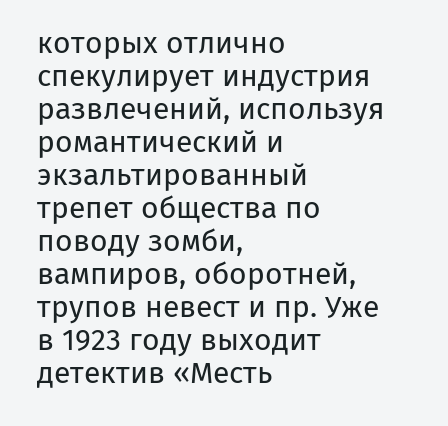которых отлично спекулирует индустрия развлечений, используя романтический и экзальтированный трепет общества по поводу зомби, вампиров, оборотней, трупов невест и пр. Уже в 1923 году выходит детектив «Месть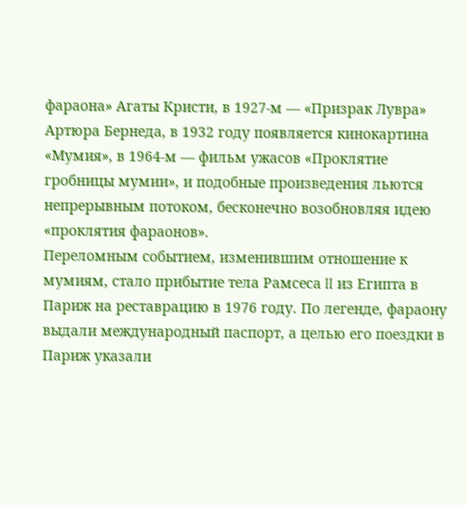фараона» Агаты Кристи, в 1927-м — «Призрак Лувра» Артюра Бернеда, в 1932 году появляется кинокартина «Мумия», в 1964-м — фильм ужасов «Проклятие гробницы мумии», и подобные произведения льются непрерывным потоком, бесконечно возобновляя идею «проклятия фараонов».
Переломным событием, изменившим отношение к мумиям, стало прибытие тела Рамсеса II из Египта в Париж на реставрацию в 1976 году. По легенде, фараону выдали международный паспорт, а целью его поездки в Париж указали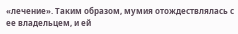«лечение». Таким образом, мумия отождествлялась с ее владельцем, и ей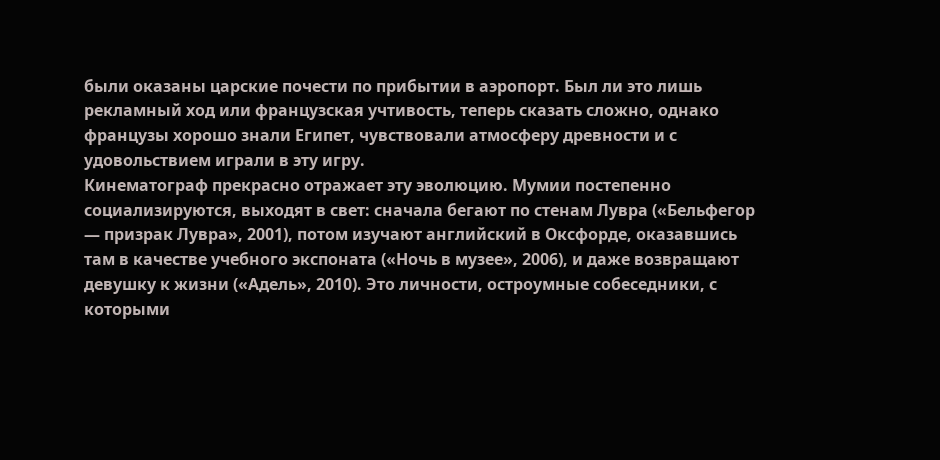были оказаны царские почести по прибытии в аэропорт. Был ли это лишь рекламный ход или французская учтивость, теперь сказать сложно, однако французы хорошо знали Египет, чувствовали атмосферу древности и с удовольствием играли в эту игру.
Кинематограф прекрасно отражает эту эволюцию. Мумии постепенно социализируются, выходят в свет: сначала бегают по стенам Лувра («Бельфегор — призрак Лувра», 2001), потом изучают английский в Оксфорде, оказавшись там в качестве учебного экспоната («Ночь в музее», 2006), и даже возвращают девушку к жизни («Адель», 2010). Это личности, остроумные собеседники, с которыми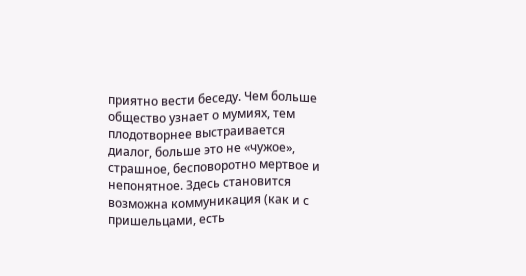приятно вести беседу. Чем больше общество узнает о мумиях, тем плодотворнее выстраивается диалог, больше это не «чужое», страшное, бесповоротно мертвое и непонятное. Здесь становится возможна коммуникация (как и с пришельцами, есть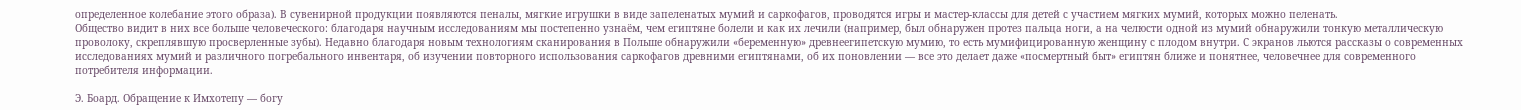определенное колебание этого образа). В сувенирной продукции появляются пеналы, мягкие игрушки в виде запеленатых мумий и саркофагов, проводятся игры и мастер-классы для детей с участием мягких мумий, которых можно пеленать.
Общество видит в них все больше человеческого: благодаря научным исследованиям мы постепенно узнаём, чем египтяне болели и как их лечили (например, был обнаружен протез пальца ноги, а на челюсти одной из мумий обнаружили тонкую металлическую проволоку, скреплявшую просверленные зубы). Недавно благодаря новым технологиям сканирования в Польше обнаружили «беременную» древнеегипетскую мумию, то есть мумифицированную женщину с плодом внутри. С экранов льются рассказы о современных исследованиях мумий и различного погребального инвентаря, об изучении повторного использования саркофагов древними египтянами, об их поновлении — все это делает даже «посмертный быт» египтян ближе и понятнее, человечнее для современного потребителя информации.

Э. Боард. Обращение к Имхотепу — богу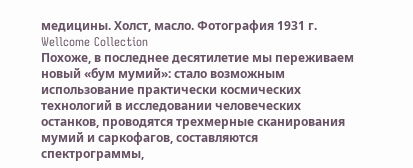медицины. Холст, масло. Фотография 1931 г.
Wellcome Collection
Похоже, в последнее десятилетие мы переживаем новый «бум мумий»: стало возможным использование практически космических технологий в исследовании человеческих останков, проводятся трехмерные сканирования мумий и саркофагов, составляются спектрограммы,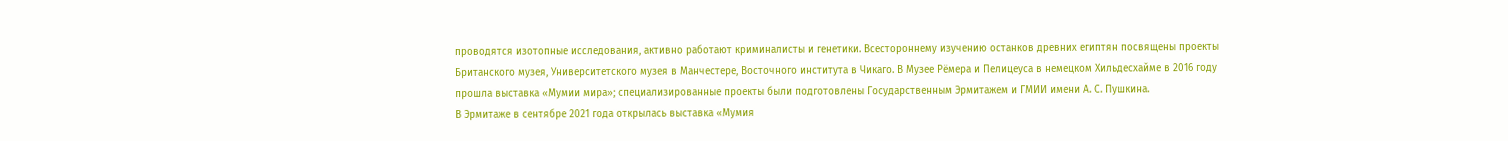проводятся изотопные исследования, активно работают криминалисты и генетики. Всестороннему изучению останков древних египтян посвящены проекты Британского музея, Университетского музея в Манчестере, Восточного института в Чикаго. В Музее Рёмера и Пелицеуса в немецком Хильдесхайме в 2016 году прошла выставка «Мумии мира»; специализированные проекты были подготовлены Государственным Эрмитажем и ГМИИ имени А. С. Пушкина.
В Эрмитаже в сентябре 2021 года открылась выставка «Мумия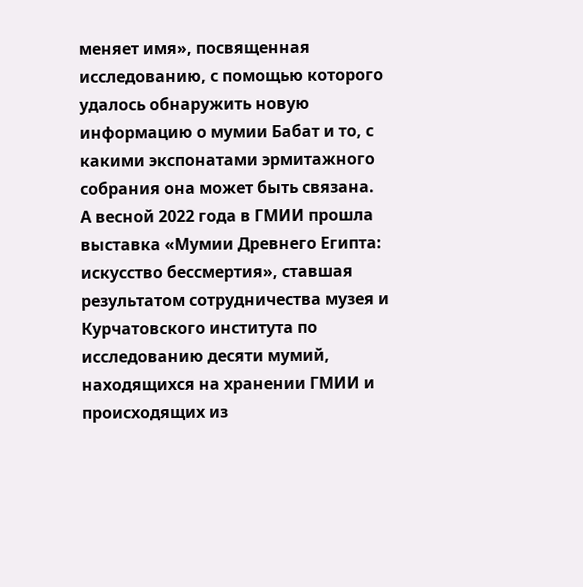меняет имя», посвященная исследованию, с помощью которого удалось обнаружить новую информацию о мумии Бабат и то, с какими экспонатами эрмитажного собрания она может быть связана.
А весной 2022 года в ГМИИ прошла выставка «Мумии Древнего Египта: искусство бессмертия», ставшая результатом сотрудничества музея и Курчатовского института по исследованию десяти мумий, находящихся на хранении ГМИИ и происходящих из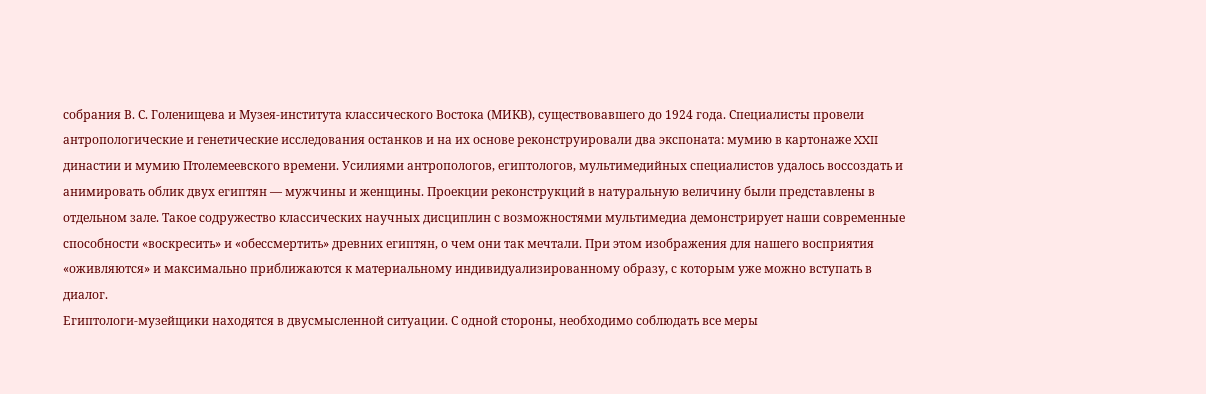собрания В. С. Голенищева и Музея-института классического Востока (МИКВ), существовавшего до 1924 года. Специалисты провели антропологические и генетические исследования останков и на их основе реконструировали два экспоната: мумию в картонаже XXII династии и мумию Птолемеевского времени. Усилиями антропологов, египтологов, мультимедийных специалистов удалось воссоздать и анимировать облик двух египтян — мужчины и женщины. Проекции реконструкций в натуральную величину были представлены в отдельном зале. Такое содружество классических научных дисциплин с возможностями мультимедиа демонстрирует наши современные способности «воскресить» и «обессмертить» древних египтян, о чем они так мечтали. При этом изображения для нашего восприятия «оживляются» и максимально приближаются к материальному индивидуализированному образу, с которым уже можно вступать в диалог.
Египтологи-музейщики находятся в двусмысленной ситуации. С одной стороны, необходимо соблюдать все меры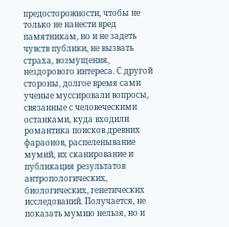предосторожности, чтобы не только не нанести вред памятникам, но и не задеть чувств публики, не вызвать страха, возмущения, нездорового интереса. С другой стороны, долгое время сами ученые муссировали вопросы, связанные с человеческими останками, куда входили романтика поисков древних фараонов, распеленывание мумий, их сканирование и публикация результатов антропологических, биологических, генетических исследований. Получается, не показать мумию нельзя, но и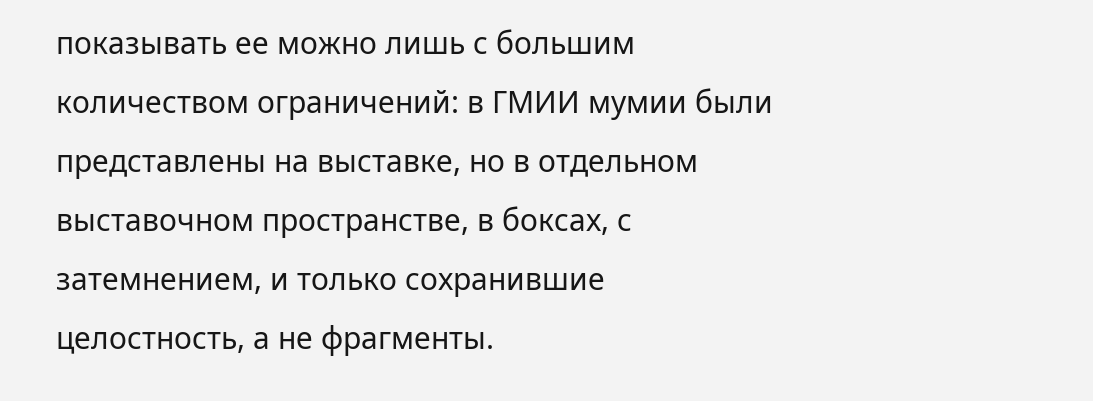показывать ее можно лишь с большим количеством ограничений: в ГМИИ мумии были представлены на выставке, но в отдельном выставочном пространстве, в боксах, с затемнением, и только сохранившие целостность, а не фрагменты.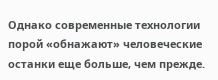Однако современные технологии порой «обнажают» человеческие останки еще больше, чем прежде.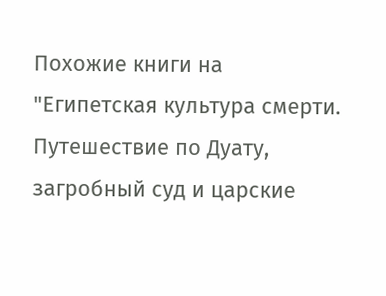Похожие книги на "Египетская культура смерти. Путешествие по Дуату, загробный суд и царские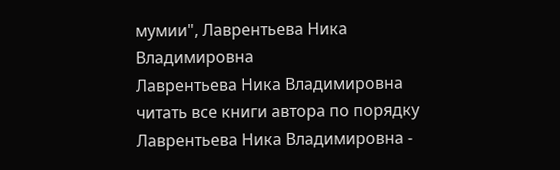мумии", Лаврентьева Ника Владимировна
Лаврентьева Ника Владимировна читать все книги автора по порядку
Лаврентьева Ника Владимировна -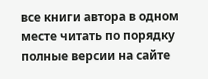все книги автора в одном месте читать по порядку полные версии на сайте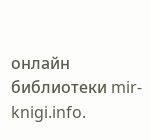онлайн библиотеки mir-knigi.info.